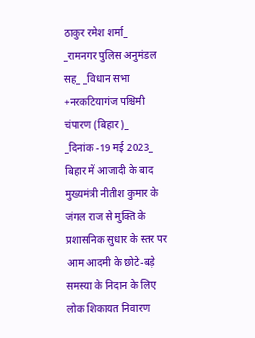ठाकुर रमेश शर्मा_
_रामनगर पुलिस अनुमंडल सह_ _विधान सभा +नरकटियागंज पश्चिमी चंपारण (बिहार)_
_दिनांक -19 मई 2023_
बिहार में आजादी के बाद मुख्यमंत्री नीतीश कुमार के जंगल राज से मुक्ति के प्रशासनिक सुधार के स्तर पर आम आदमी के छोटे-बड़े समस्या के निदान के लिए लोक शिकायत निवारण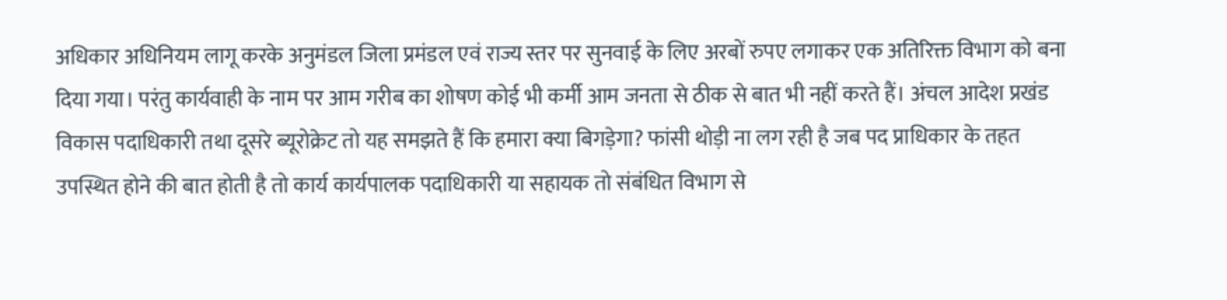अधिकार अधिनियम लागू करके अनुमंडल जिला प्रमंडल एवं राज्य स्तर पर सुनवाई के लिए अरबों रुपए लगाकर एक अतिरिक्त विभाग को बना दिया गया। परंतु कार्यवाही के नाम पर आम गरीब का शोषण कोई भी कर्मी आम जनता से ठीक से बात भी नहीं करते हैं। अंचल आदेश प्रखंड विकास पदाधिकारी तथा दूसरे ब्यूरोक्रेट तो यह समझते हैं कि हमारा क्या बिगड़ेगा? फांसी थोड़ी ना लग रही है जब पद प्राधिकार के तहत उपस्थित होने की बात होती है तो कार्य कार्यपालक पदाधिकारी या सहायक तो संबंधित विभाग से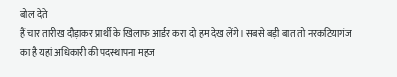बोल देते
हैं चार तारीख दौड़ाकर प्रार्थी के खिलाफ आर्डर करा दो हम देख लेंगे। सबसे बड़ी बात तो नरकटियागंज का है यहां अधिकारी की पदस्थापना महज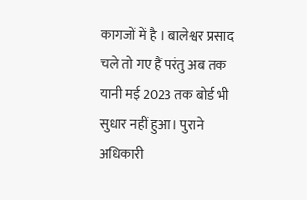कागजों में है । बालेश्वर प्रसाद चले तो गए हैं परंतु अब तक यानी मई 2023 तक बोर्ड भी सुधार नहीं हुआ। पुराने अधिकारी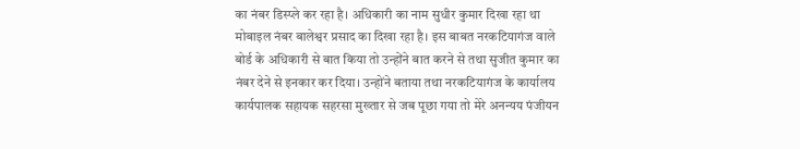का नंबर डिस्प्ले कर रहा है। अधिकारी का नाम सुधीर कुमार दिखा रहा था मोबाइल नंबर बालेश्वर प्रसाद का दिखा रहा है। इस बाबत नरकटियागंज वाले बोर्ड के अधिकारी से बात किया तो उन्होंने बात करने से तथा सुजीत कुमार का नंबर देने से इनकार कर दिया। उन्होंने बताया तथा नरकटियागंज के कार्यालय कार्यपालक सहायक सहरसा मुख्तार से जब पूछा गया तो मेरे अनन्यय पंजीयन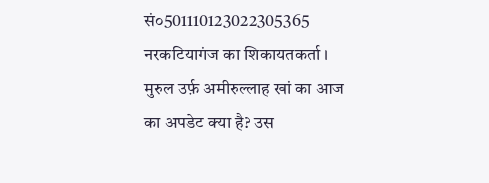सं०501110123022305365
नरकटियागंज का शिकायतकर्ता । मुरुल उर्फ़ अमीरुल्लाह खां का आज का अपडेट क्या है? उस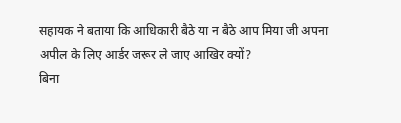सहायक ने बताया कि आधिकारी बैठे या न बैठे आप मिया जी अपना अपील के लिए आर्डर जरूर ले जाए आखिर क्यों?
बिना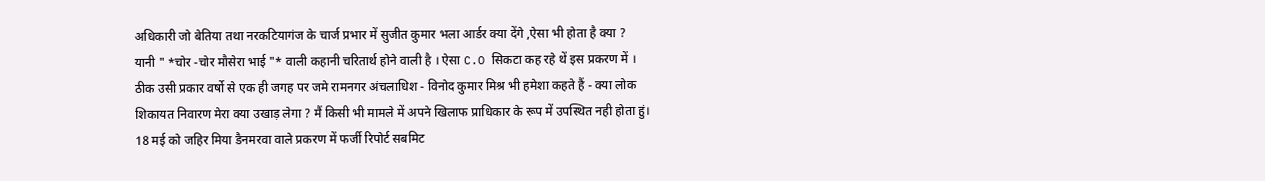अधिकारी जो बेतिया तथा नरकटियागंज के चार्ज प्रभार में सुजीत कुमार भला आर्डर क्या देंगे ,ऐसा भी होता है क्या ?
यानी " *चोर -चोर मौसेरा भाई "* वाली कहानी चरितार्थ होने वाली है । ऐसा C.O सिकटा कह रहे थें इस प्रकरण में ।
ठीक उसी प्रकार वर्षो से एक ही जगह पर जमे रामनगर अंचलाधिश - विनोद कुमार मिश्र भी हमेशा कहते हैं - क्या लोक शिकायत निवारण मेरा क्या उखाड़ लेगा ? मैं किसी भी मामले में अपने खिलाफ प्राधिकार के रूप में उपस्थित नही होता हुं। 18 मई को जहिर मिया डैनमरवा वाले प्रकरण में फर्जी रिपोर्ट सबमिट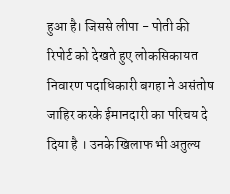हुआ है। जिससे लीपा - पोती की रिपोर्ट को देखते हुए लोकसिकायत निवारण पदाधिकारी बगहा ने असंतोष जाहिर करके ईमानदारी का परिचय दे दिया है । उनके खिलाफ भी अतुल्य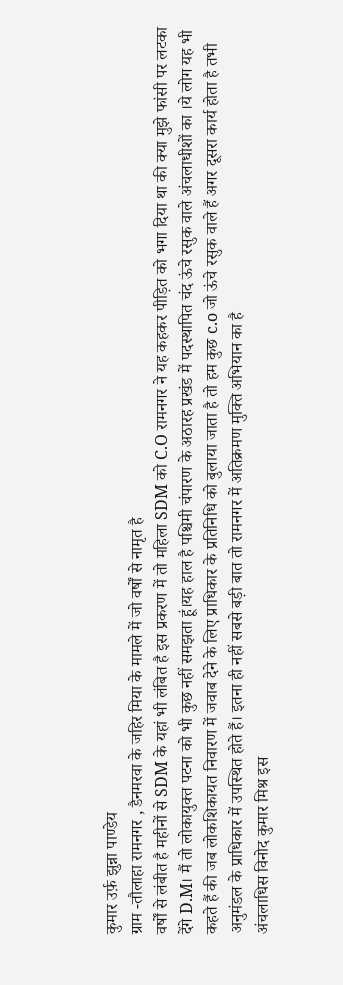कुमार उर्फ़ झुन्ना पाण्डेय
ग्राम -तौलाहा रामनगर , डैनमरवा के जहिर मिया के मामले में जो वर्षों से नामृत है
वर्षों से लंबीत है महीनों से SDM के यहां भी लंबित है इस प्रकरण में तो महिला SDM को C.O रामनगर ने यह कहकर पीड़ित को भगा दिया था की क्या मुझे फांसी पर लटका देंगे D.M। मैं तो लोकायुक्त पटना को भी कुछ नहीं समझता हूं।यह हाल है पश्चिमी चंपारण के अठारह प्रखंड में पदस्थापित चंद ऊंचे रसुक वाले अंचलाधीशों का ।ये लोग यह भी कहते हैं की जब लोकशिकायत निवारण में जवाब देने के लिए प्राधिकार के प्रतिनिधि को बुलाया जाता है तो हम कुछ c.o जो ऊंचे रसुक वाले हैं अगर दूसरा कार्य होता है तभी अनुमंडल के प्राधिकार में उपस्थित होते हैं। इतना ही नहीं सबसे बड़ी बात तो रामनगर में अतिक्रमण मुक्ति अभियान का है
अंचलाधिस विनोद कुमार मिश्र इस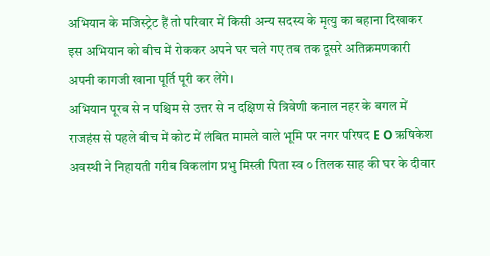अभियान के मजिस्ट्रेट हैं तो परिवार में किसी अन्य सदस्य के मृत्यु का बहाना दिखाकर इस अभियान को बीच में रोककर अपने घर चले गए तब तक दूसरे अतिक्रमणकारी अपनी कागजी खाना पूर्ति पूरी कर लेंगे।
अभियान पूरब से न पश्चिम से उत्तर से न दक्षिण से त्रिवेणी कनाल नहर के बगल में राजहंस से पहले बीच में कोट में लंबित मामले वाले भूमि पर नगर परिषद E O ऋषिकेश अवस्थी ने निहायती गरीब विकलांग प्रभु मिस्त्री पिता स्व ० तिलक साह की घर के दीवार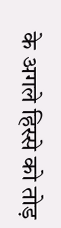के अगले हिस्से को तोड़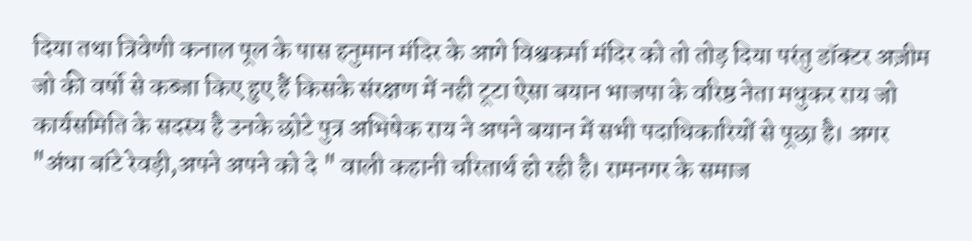दिया तथा त्रिवेणी कनाल पूल के पास हनुमान मंदिर के आगे विश्वकर्मा मंदिर को तो तोड़ दिया परंतु डॉक्टर अज़ीम जो की वर्षो से कब्जा किए हुए हैं किसके संरक्षण में नही टूटा ऐसा बयान भाजपा के वरिष्ठ नेता मधुकर राय जो कार्यसमिति के सदस्य है उनके छोटे पुत्र अभिषेक राय ने अपने बयान में सभी पदाधिकारियों से पूछा है। अगर "अंधा बांटे रेवड़ी,अपने अपने को दे " वाली कहानी चरितार्थ हो रही है। रामनगर के समाज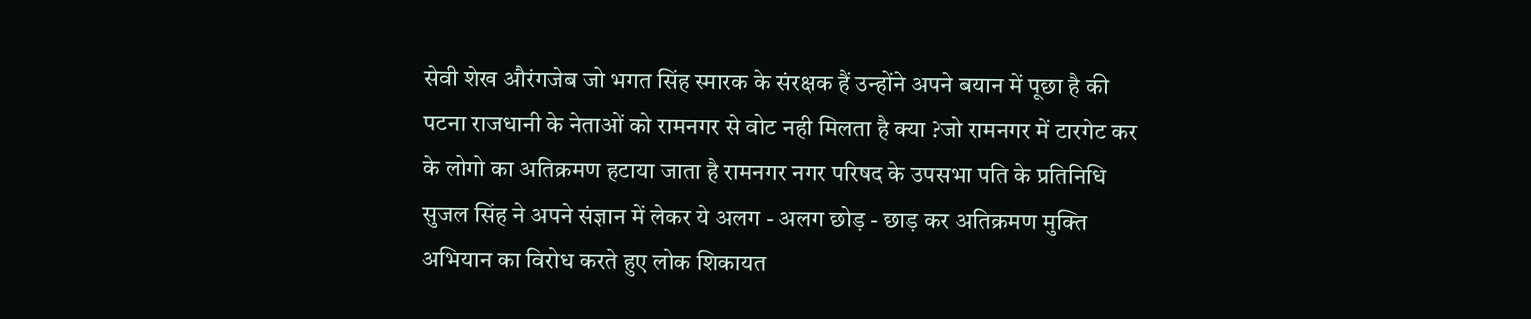सेवी शेख औरंगजेब जो भगत सिंह स्मारक के संरक्षक हैं उन्होंने अपने बयान में पूछा है की पटना राजधानी के नेताओं को रामनगर से वोट नही मिलता है क्या ?जो रामनगर में टारगेट कर के लोगो का अतिक्रमण हटाया जाता है रामनगर नगर परिषद के उपसभा पति के प्रतिनिधि सुजल सिंह ने अपने संज्ञान में लेकर ये अलग - अलग छोड़ - छाड़ कर अतिक्रमण मुक्ति अभियान का विरोध करते हुए लोक शिकायत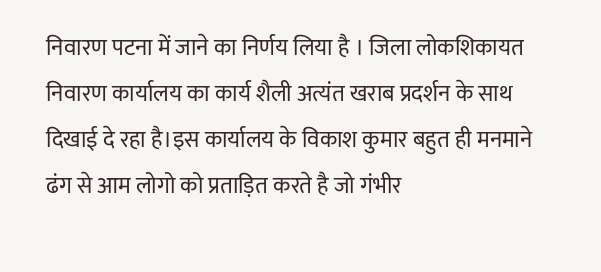निवारण पटना में जाने का निर्णय लिया है । जिला लोकशिकायत निवारण कार्यालय का कार्य शैली अत्यंत खराब प्रदर्शन के साथ दिखाई दे रहा है।इस कार्यालय के विकाश कुमार बहुत ही मनमाने ढंग से आम लोगो को प्रताड़ित करते है जो गंभीर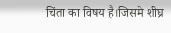चिंता का विषय है।जिसमे शीघ्र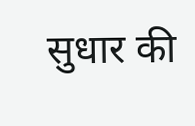सुधार की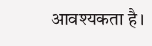आवश्यकता है।